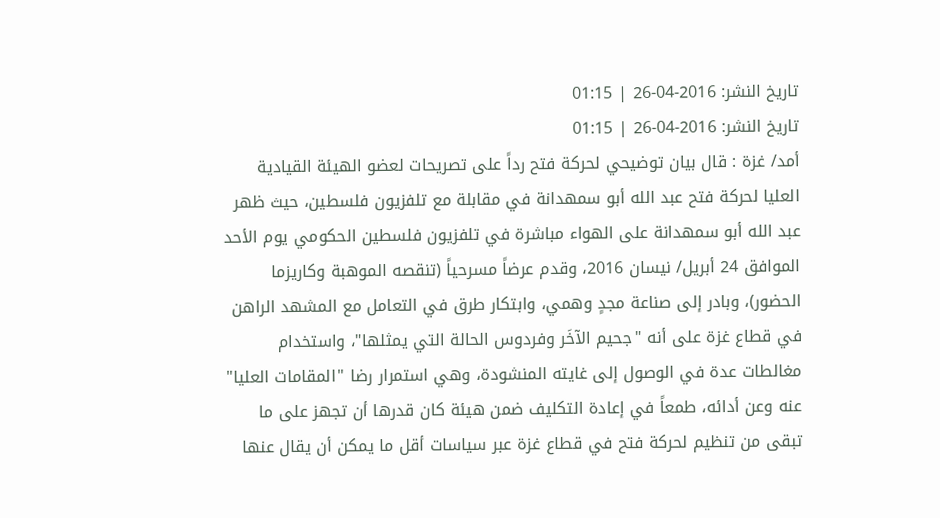تاريخ النشر: 2016-04-26 | 01:15
تاريخ النشر: 2016-04-26 | 01:15
أمد/ غزة : قال بيان توضيحي لحركة فتح رداً على تصريحات لعضو الهيئة القيادية العليا لحركة فتح عبد الله أبو سمهدانة في مقابلة مع تلفزيون فلسطين، حيث ظهر عبد الله أبو سمهدانة على الهواء مباشرة في تلفزيون فلسطين الحكومي يوم الأحد الموافق 24 أبريل/ نيسان 2016، وقدم عرضاً مسرحياً (تنقصه الموهبة وكاريزما الحضور)، وبادر إلى صناعة مجدٍ وهمي، وابتكار طرق في التعامل مع المشهد الراهن في قطاع غزة على أنه "جحيم الآخَر وفردوس الحالة التي يمثلها"، واستخدام مغالطات عدة في الوصول إلى غايته المنشودة، وهي استمرار رضا "المقامات العليا" عنه وعن أدائه، طمعاً في إعادة التكليف ضمن هيئة كان قدرها أن تجهز على ما تبقى من تنظيم لحركة فتح في قطاع غزة عبر سياسات أقل ما يمكن أن يقال عنها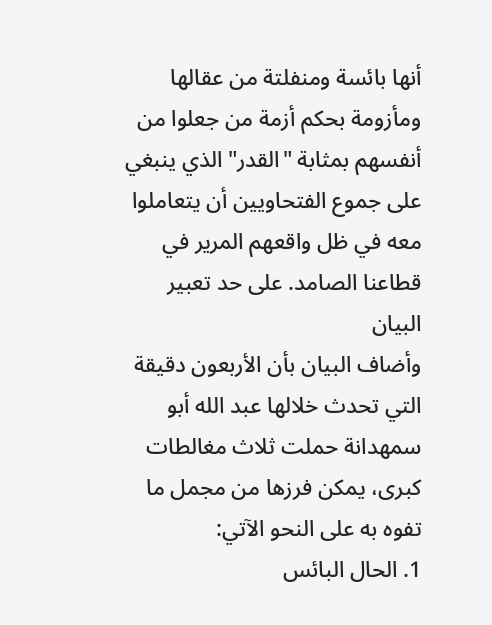أنها بائسة ومنفلتة من عقالها ومأزومة بحكم أزمة من جعلوا من أنفسهم بمثابة "القدر" الذي ينبغي على جموع الفتحاويين أن يتعاملوا معه في ظل واقعهم المرير في قطاعنا الصامد. على حد تعبير البيان
وأضاف البيان بأن الأربعون دقيقة التي تحدث خلالها عبد الله أبو سمهدانة حملت ثلاث مغالطات كبرى، يمكن فرزها من مجمل ما تفوه به على النحو الآتي:
1. الحال البائس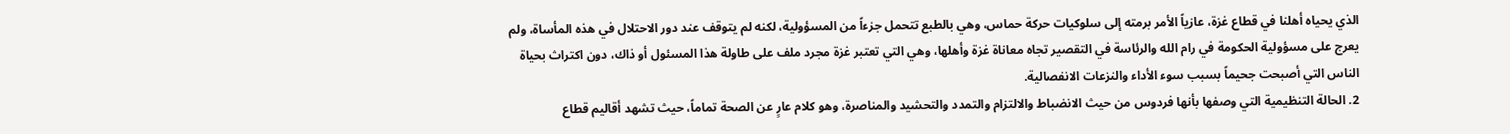الذي يحياه أهلنا في قطاع غزة، عازياً الأمر برمته إلى سلوكيات حركة حماس، وهي بالطبع تتحمل جزءاً من المسؤولية، لكنه لم يتوقف عند دور الاحتلال في هذه المأساة، ولم يعرج على مسؤولية الحكومة في رام الله والرئاسة في التقصير تجاه معاناة غزة وأهلها، وهي التي تعتبر غزة مجرد ملف على طاولة هذا المسئول أو ذاك، دون اكتراث بحياة الناس التي أصبحت جحيماً بسبب سوء الأداء والنزعات الانفصالية.
2. الحالة التنظيمية التي وصفها بأنها فردوس من حيث الانضباط والالتزام والتمدد والتحشيد والمناصرة، وهو كلام عارٍ عن الصحة تماماً، حيث تشهد أقاليم قطاع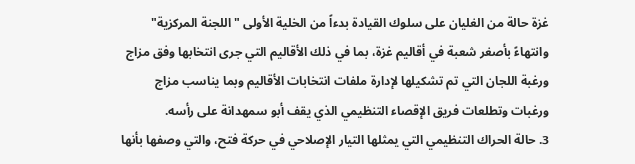غزة حالة من الغليان على سلوك القيادة بدءاً من الخلية الأولى "اللجنة المركزية" وانتهاءً بأصغر شعبة في أقاليم غزة، بما في ذلك الأقاليم التي جرى انتخابها وفق مزاج ورغبة اللجان التي تم تشكيلها لإدارة ملفات انتخابات الأقاليم وبما يناسب مزاج ورغبات وتطلعات فريق الإقصاء التنظيمي الذي يقف أبو سمهدانة على رأسه.
3. حالة الحراك التنظيمي التي يمثلها التيار الإصلاحي في حركة فتح، والتي وصفها بأنها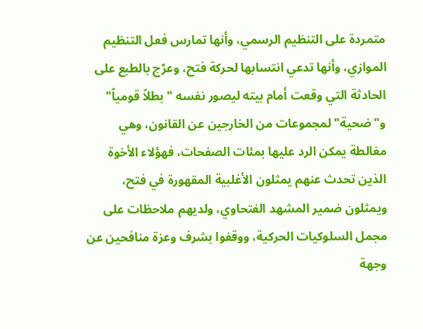متمردة على التنظيم الرسمي، وأنها تمارس فعل التنظيم الموازي، وأنها تدعي انتسابها لحركة فتح، وعرّج بالطبع على الحادثة التي وقعت أمام بيته ليصور نفسه "بطلاً قومياً" و"ضحية" لمجموعات من الخارجين عن القانون، وهي مغالطة يمكن الرد عليها بمئات الصفحات، فهؤلاء الأخوة الذين تحدث عنهم يمثلون الأغلبية المقهورة في فتح، ويمثلون ضمير المشهد الفتحاوي، ولديهم ملاحظات على مجمل السلوكيات الحركية، ووقفوا بشرف وعزة منافحين عن وجهة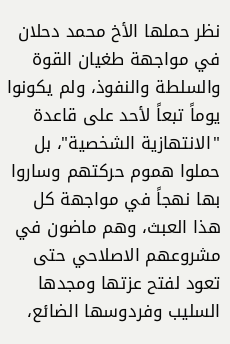نظر حملها الأخ محمد دحلان في مواجهة طغيان القوة والسلطة والنفوذ، ولم يكونوا يوماً تبعاً لأحد على قاعدة "الانتهازية الشخصية"، بل حملوا هموم حركتهم وساروا بها نهجاً في مواجهة كل هذا العبث، وهم ماضون في مشروعهم الاصلاحي حتى تعود لفتح عزتها ومجدها السليب وفردوسها الضائع،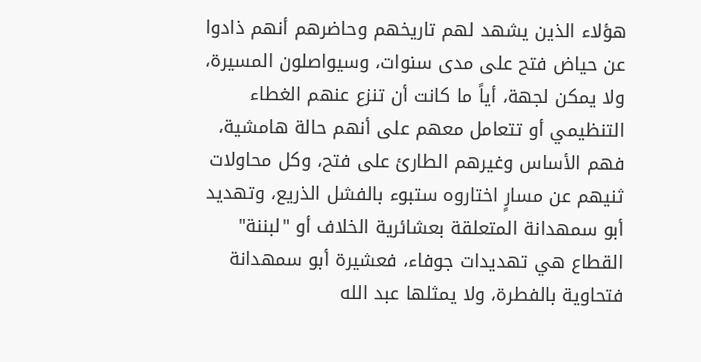هؤلاء الذين يشهد لهم تاريخهم وحاضرهم أنهم ذادوا عن حياض فتح على مدى سنوات، وسيواصلون المسيرة، ولا يمكن لجهة، أياً ما كانت أن تنزع عنهم الغطاء التنظيمي أو تتعامل معهم على أنهم حالة هامشية، فهم الأساس وغيرهم الطارئ على فتح، وكل محاولات ثنيهم عن مسارٍ اختاروه ستبوء بالفشل الذريع، وتهديد أبو سمهدانة المتعلقة بعشائرية الخلاف أو "لبننة" القطاع هي تهديدات جوفاء، فعشيرة أبو سمهدانة فتحاوية بالفطرة، ولا يمثلها عبد الله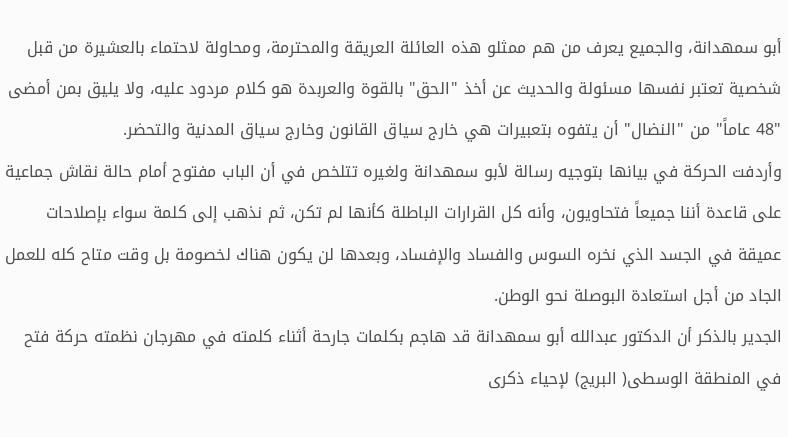أبو سمهدانة، والجميع يعرف من هم ممثلو هذه العائلة العريقة والمحترمة، ومحاولة لاحتماء بالعشيرة من قبل شخصية تعتبر نفسها مسئولة والحديث عن أخذ "الحق" بالقوة والعربدة هو كلام مردود عليه، ولا يليق بمن أمضى "48 عاماً" من "النضال" أن يتفوه بتعبيرات هي خارج سياق القانون وخارج سياق المدنية والتحضر.
وأردفت الحركة في بيانها بتوجيه رسالة لأبو سمهدانة ولغيره تتلخص في أن الباب مفتوح أمام حالة نقاش جماعية على قاعدة أننا جميعاً فتحاويون، وأنه كل القرارات الباطلة كأنها لم تكن، ثم نذهب إلى كلمة سواء بإصلاحات عميقة في الجسد الذي نخره السوس والفساد والإفساد، وبعدها لن يكون هناك لخصومة بل وقت متاح كله للعمل الجاد من أجل استعادة البوصلة نحو الوطن.
الجدير بالذكر أن الدكتور عبدالله أبو سمهدانة قد هاجم بكلمات جارحة أثناء كلمته في مهرجان نظمته حركة فتح في المنطقة الوسطى( البريج) لإحياء ذكرى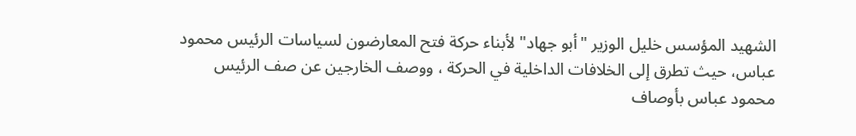الشهيد المؤسس خليل الوزير "أبو جهاد" لأبناء حركة فتح المعارضون لسياسات الرئيس محمود عباس، حيث تطرق إلى الخلافات الداخلية في الحركة ، ووصف الخارجين عن صف الرئيس محمود عباس بأوصاف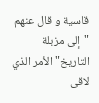قاسية و قال عنهم "إلى مزبلة التاريخ" الأمر الذي لاقى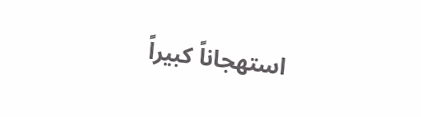استهجاناً كبيراً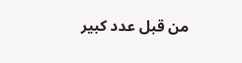من قبل عدد كبير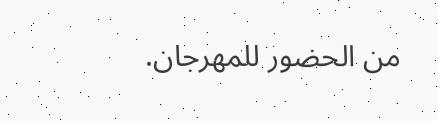من الحضور للمهرجان.